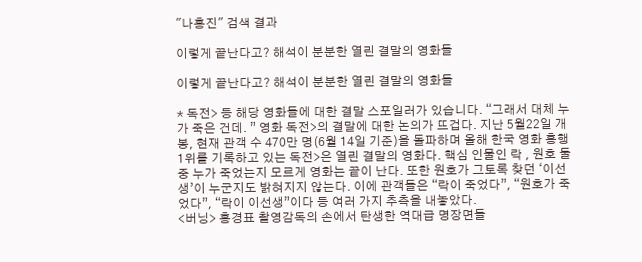"나홍진" 검색 결과

이렇게 끝난다고? 해석이 분분한 열린 결말의 영화들

이렇게 끝난다고? 해석이 분분한 열린 결말의 영화들

* 독전> 등 해당 영화들에 대한 결말 스포일러가 있습니다. “그래서 대체 누가 죽은 건데. ” 영화 독전>의 결말에 대한 논의가 뜨겁다. 지난 5월22일 개봉, 현재 관객 수 470만 명(6월 14일 기준)을 돌파하며 올해 한국 영화 흥행 1위를 기록하고 있는 독전>은 열린 결말의 영화다. 핵심 인물인 락 , 원호 둘 중 누가 죽었는지 모르게 영화는 끝이 난다. 또한 원호가 그토록 찾던 ‘이선생’이 누군지도 밝혀지지 않는다. 이에 관객들은 “락이 죽었다”, “원호가 죽었다”, “락이 이선생”이다 등 여러 가지 추측을 내놓았다.
<버닝> 홍경표 촬영감독의 손에서 탄생한 역대급 명장면들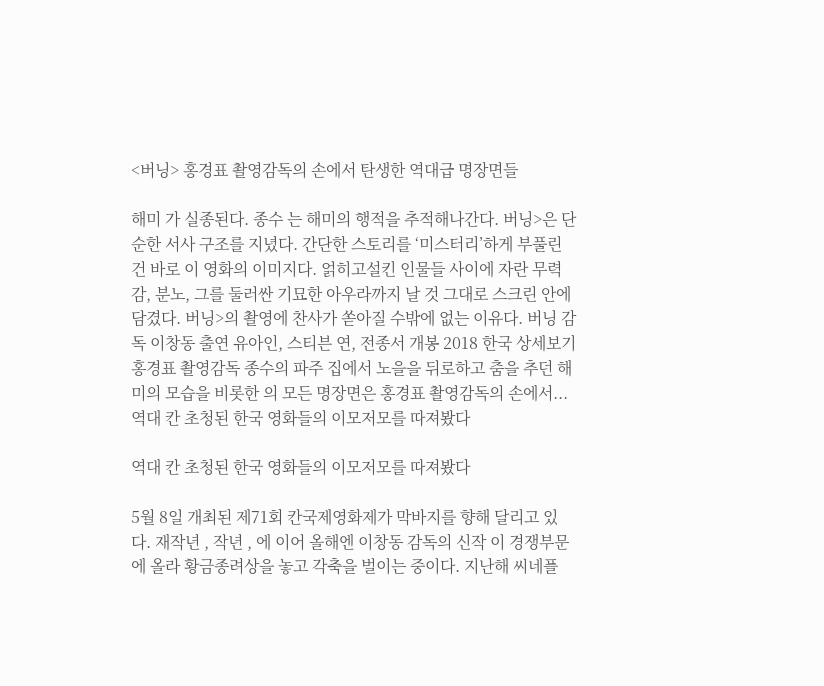<버닝> 홍경표 촬영감독의 손에서 탄생한 역대급 명장면들

해미 가 실종된다. 종수 는 해미의 행적을 추적해나간다. 버닝>은 단순한 서사 구조를 지녔다. 간단한 스토리를 ‘미스터리’하게 부풀린 건 바로 이 영화의 이미지다. 얽히고설킨 인물들 사이에 자란 무력감, 분노, 그를 둘러싼 기묘한 아우라까지 날 것 그대로 스크린 안에 담겼다. 버닝>의 촬영에 찬사가 쏟아질 수밖에 없는 이유다. 버닝 감독 이창동 출연 유아인, 스티븐 연, 전종서 개봉 2018 한국 상세보기 홍경표 촬영감독 종수의 파주 집에서 노을을 뒤로하고 춤을 추던 해미의 모습을 비롯한 의 모든 명장면은 홍경표 촬영감독의 손에서...
역대 칸 초청된 한국 영화들의 이모저모를 따져봤다

역대 칸 초청된 한국 영화들의 이모저모를 따져봤다

5월 8일 개최된 제71회 칸국제영화제가 막바지를 향해 달리고 있다. 재작년 , 작년 , 에 이어 올해엔 이창동 감독의 신작 이 경쟁부문에 올라 황금종려상을 놓고 각축을 벌이는 중이다. 지난해 씨네플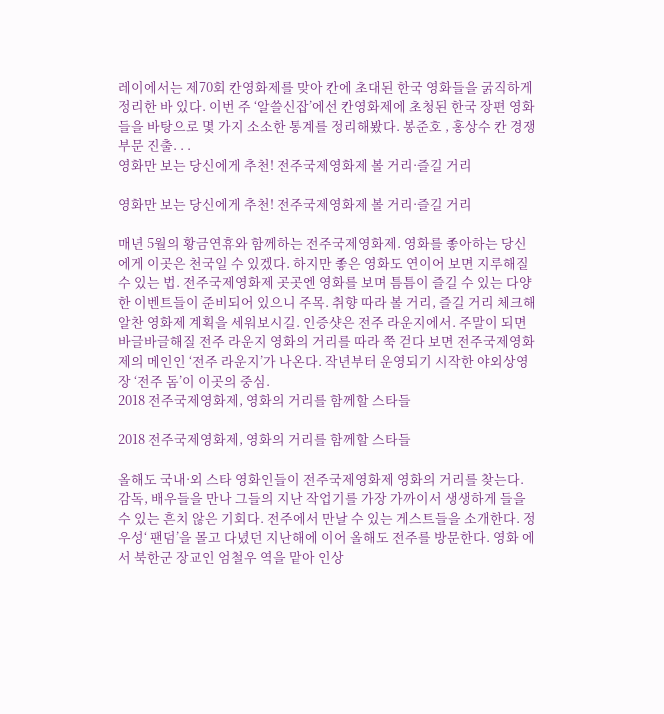레이에서는 제70회 칸영화제를 맞아 칸에 초대된 한국 영화들을 굵직하게 정리한 바 있다. 이번 주 ‘알쓸신잡’에선 칸영화제에 초청된 한국 장편 영화들을 바탕으로 몇 가지 소소한 통계를 정리해봤다. 봉준호 , 홍상수 칸 경쟁부문 진출. . .
영화만 보는 당신에게 추천! 전주국제영화제 볼 거리·즐길 거리

영화만 보는 당신에게 추천! 전주국제영화제 볼 거리·즐길 거리

매년 5월의 황금연휴와 함께하는 전주국제영화제. 영화를 좋아하는 당신에게 이곳은 천국일 수 있겠다. 하지만 좋은 영화도 연이어 보면 지루해질 수 있는 법. 전주국제영화제 곳곳엔 영화를 보며 틈틈이 즐길 수 있는 다양한 이벤트들이 준비되어 있으니 주목. 취향 따라 볼 거리, 즐길 거리 체크해 알찬 영화제 계획을 세워보시길. 인증샷은 전주 라운지에서. 주말이 되면 바글바글해질 전주 라운지 영화의 거리를 따라 쭉 걷다 보면 전주국제영화제의 메인인 ‘전주 라운지’가 나온다. 작년부터 운영되기 시작한 야외상영장 ‘전주 돔’이 이곳의 중심.
2018 전주국제영화제, 영화의 거리를 함께할 스타들

2018 전주국제영화제, 영화의 거리를 함께할 스타들

올해도 국내·외 스타 영화인들이 전주국제영화제 영화의 거리를 찾는다. 감독, 배우들을 만나 그들의 지난 작업기를 가장 가까이서 생생하게 들을 수 있는 흔치 않은 기회다. 전주에서 만날 수 있는 게스트들을 소개한다. 정우성‘ 팬덤’을 몰고 다녔던 지난해에 이어 올해도 전주를 방문한다. 영화 에서 북한군 장교인 엄철우 역을 맡아 인상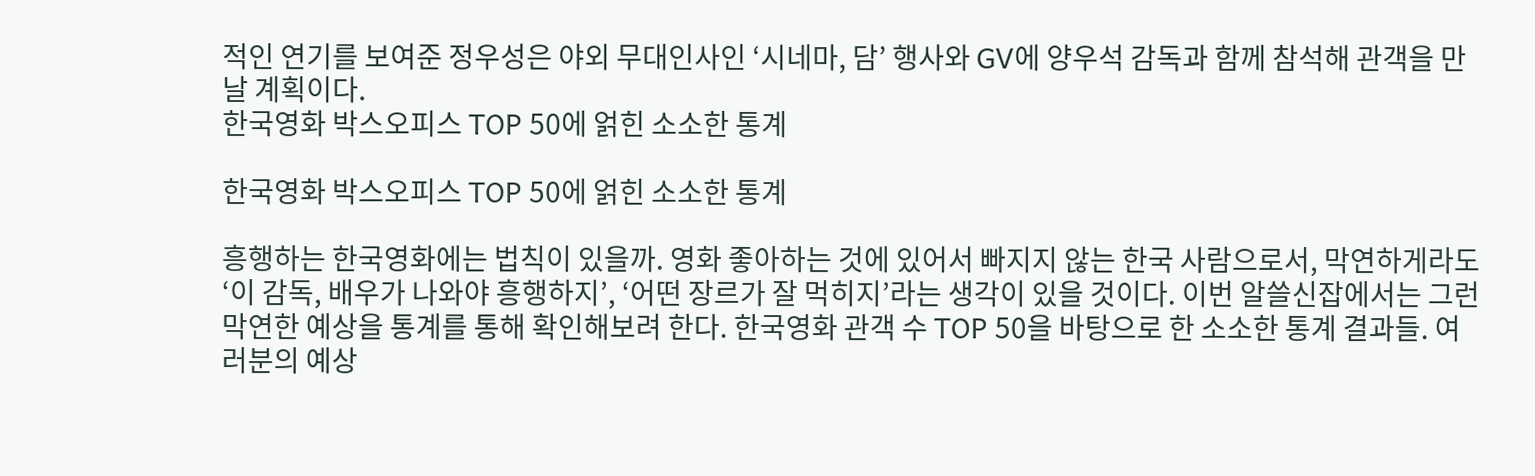적인 연기를 보여준 정우성은 야외 무대인사인 ‘시네마, 담’ 행사와 GV에 양우석 감독과 함께 참석해 관객을 만날 계획이다.
한국영화 박스오피스 TOP 50에 얽힌 소소한 통계

한국영화 박스오피스 TOP 50에 얽힌 소소한 통계

흥행하는 한국영화에는 법칙이 있을까. 영화 좋아하는 것에 있어서 빠지지 않는 한국 사람으로서, 막연하게라도 ‘이 감독, 배우가 나와야 흥행하지’, ‘어떤 장르가 잘 먹히지’라는 생각이 있을 것이다. 이번 알쓸신잡에서는 그런 막연한 예상을 통계를 통해 확인해보려 한다. 한국영화 관객 수 TOP 50을 바탕으로 한 소소한 통계 결과들. 여러분의 예상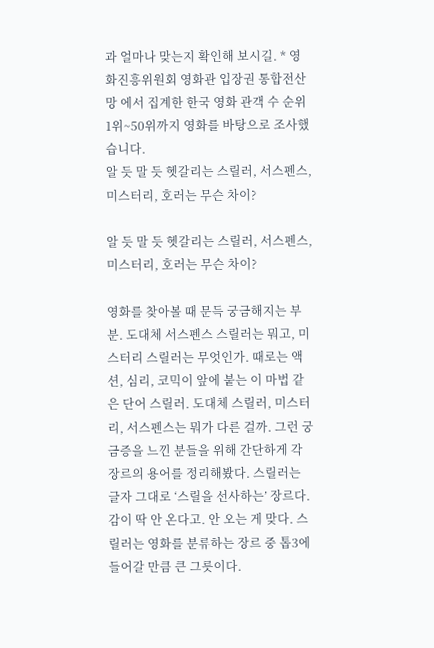과 얼마나 맞는지 확인해 보시길. * 영화진흥위원회 영화관 입장권 통합전산망 에서 집계한 한국 영화 관객 수 순위 1위~50위까지 영화를 바탕으로 조사했습니다.
알 듯 말 듯 헷갈리는 스릴러, 서스펜스, 미스터리, 호러는 무슨 차이?

알 듯 말 듯 헷갈리는 스릴러, 서스펜스, 미스터리, 호러는 무슨 차이?

영화를 찾아볼 때 문득 궁금해지는 부분. 도대체 서스펜스 스릴러는 뭐고, 미스터리 스릴러는 무엇인가. 때로는 액션, 심리, 코믹이 앞에 붙는 이 마법 같은 단어 스릴러. 도대체 스릴러, 미스터리, 서스펜스는 뭐가 다른 걸까. 그런 궁금증을 느낀 분들을 위해 간단하게 각 장르의 용어를 정리해봤다. 스릴러는 글자 그대로 ‘스릴을 선사하는’ 장르다. 감이 딱 안 온다고. 안 오는 게 맞다. 스릴러는 영화를 분류하는 장르 중 톱3에 들어갈 만큼 큰 그릇이다.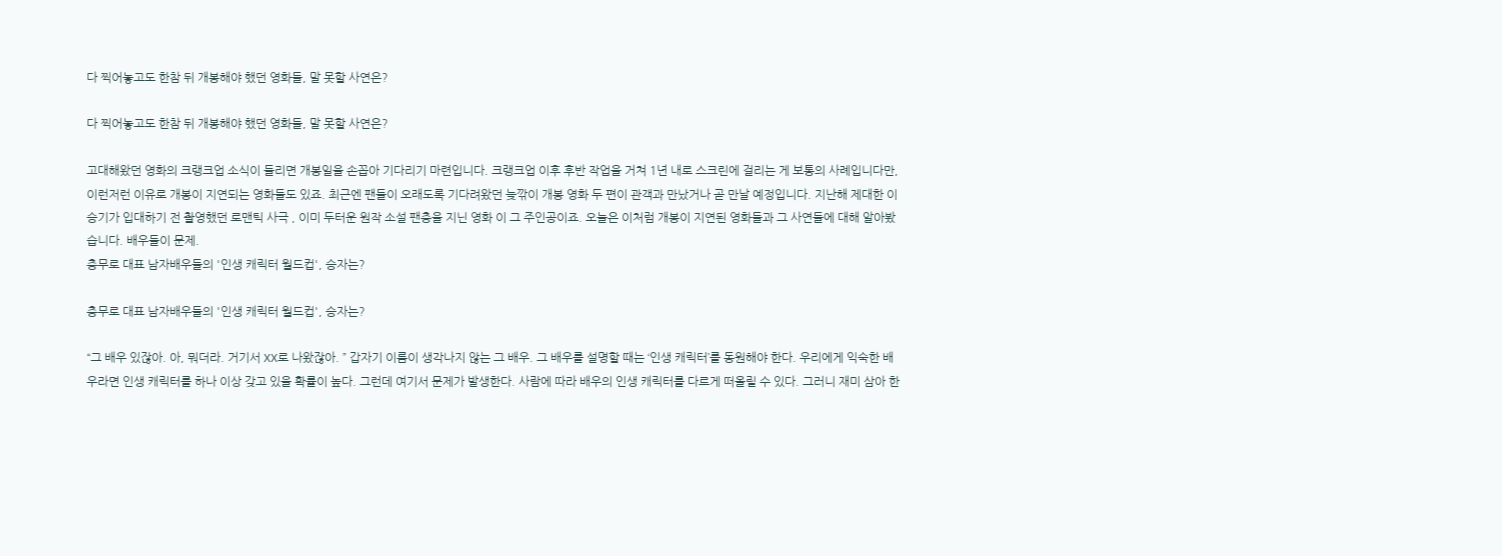다 찍어놓고도 한참 뒤 개봉해야 했던 영화들, 말 못할 사연은?

다 찍어놓고도 한참 뒤 개봉해야 했던 영화들, 말 못할 사연은?

고대해왔던 영화의 크랭크업 소식이 들리면 개봉일을 손꼽아 기다리기 마련입니다. 크랭크업 이후 후반 작업을 거쳐 1년 내로 스크린에 걸리는 게 보통의 사례입니다만, 이런저런 이유로 개봉이 지연되는 영화들도 있죠. 최근엔 팬들이 오래도록 기다려왔던 늦깎이 개봉 영화 두 편이 관객과 만났거나 곧 만날 예정입니다. 지난해 제대한 이승기가 입대하기 전 촬영했던 로맨틱 사극 , 이미 두터운 원작 소설 팬층을 지닌 영화 이 그 주인공이죠. 오늘은 이처럼 개봉이 지연된 영화들과 그 사연들에 대해 알아봤습니다. 배우들이 문제.
충무로 대표 남자배우들의 '인생 캐릭터 월드컵', 승자는?

충무로 대표 남자배우들의 '인생 캐릭터 월드컵', 승자는?

“그 배우 있잖아. 아, 뭐더라. 거기서 XX로 나왔잖아. ” 갑자기 이름이 생각나지 않는 그 배우. 그 배우를 설명할 때는 ‘인생 캐릭터’를 동원해야 한다. 우리에게 익숙한 배우라면 인생 캐릭터를 하나 이상 갖고 있을 확률이 높다. 그런데 여기서 문제가 발생한다. 사람에 따라 배우의 인생 캐릭터를 다르게 떠올릴 수 있다. 그러니 재미 삼아 한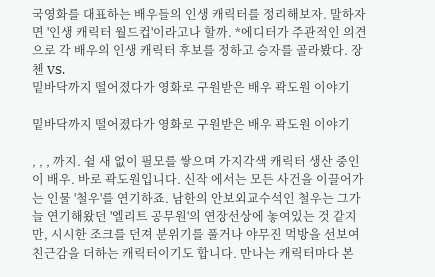국영화를 대표하는 배우들의 인생 캐릭터를 정리해보자. 말하자면 '인생 캐릭터 월드컵'이라고나 할까. *에디터가 주관적인 의견으로 각 배우의 인생 캐릭터 후보를 정하고 승자를 골라봤다. 장첸 VS.
밑바닥까지 떨어졌다가 영화로 구원받은 배우 곽도원 이야기

밑바닥까지 떨어졌다가 영화로 구원받은 배우 곽도원 이야기

, , , 까지. 쉴 새 없이 필모를 쌓으며 가지각색 캐릭터 생산 중인 이 배우. 바로 곽도원입니다. 신작 에서는 모든 사건을 이끌어가는 인물 '철우'를 연기하죠. 남한의 안보외교수석인 철우는 그가 늘 연기해왔던 '엘리트 공무원'의 연장선상에 놓여있는 것 같지만, 시시한 조크를 던져 분위기를 풀거나 야무진 먹방을 선보여 친근감을 더하는 캐릭터이기도 합니다. 만나는 캐릭터마다 본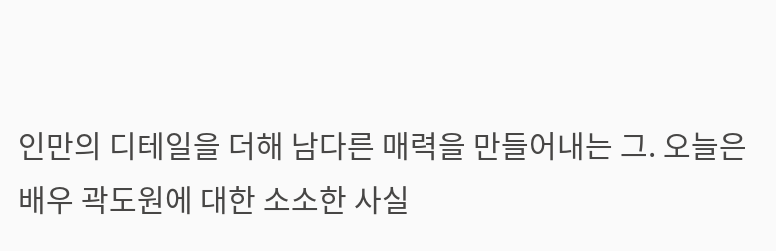인만의 디테일을 더해 남다른 매력을 만들어내는 그. 오늘은 배우 곽도원에 대한 소소한 사실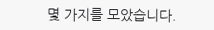몇 가지를 모았습니다.